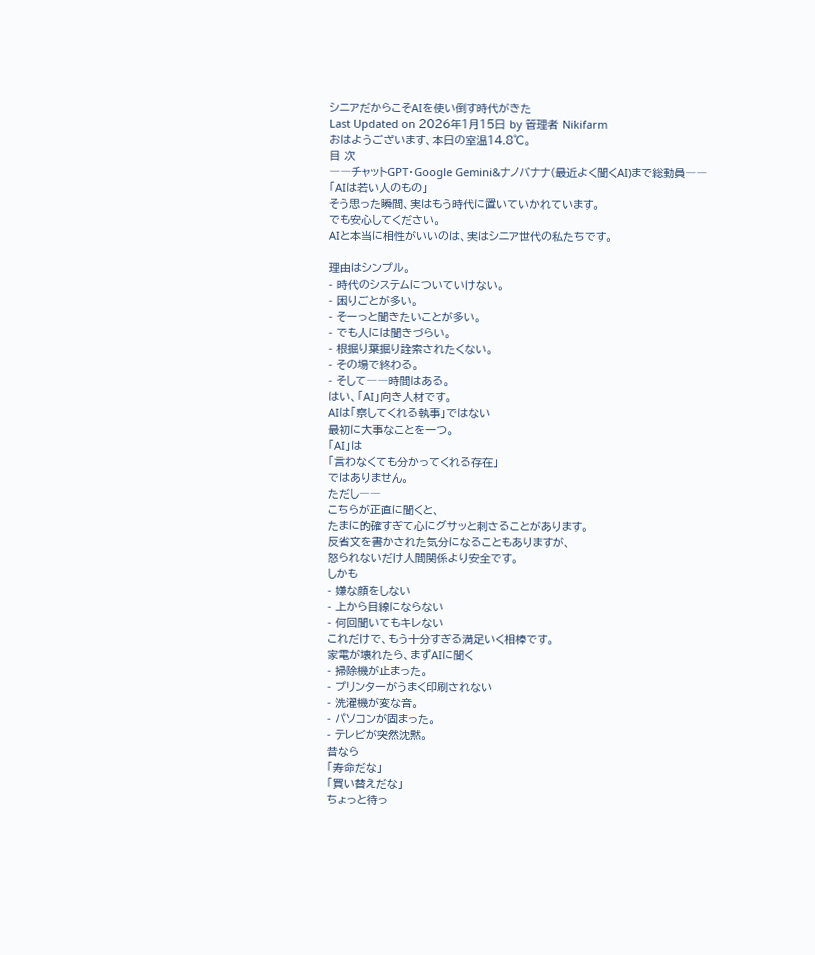シニアだからこそAIを使い倒す時代がきた
Last Updated on 2026年1月15日 by 管理者 Nikifarm
おはようございます、本日の室温14.8℃。
目 次
――チャットGPT・Google Gemini&ナノバナナ(最近よく聞くAI)まで総動員――
「AIは若い人のもの」
そう思った瞬間、実はもう時代に置いていかれています。
でも安心してください。
AIと本当に相性がいいのは、実はシニア世代の私たちです。

理由はシンプル。
- 時代のシステムについていけない。
- 困りごとが多い。
- そーっと聞きたいことが多い。
- でも人には聞きづらい。
- 根掘り葉掘り詮索されたくない。
- その場で終わる。
- そして――時間はある。
はい、「AI」向き人材です。
AIは「察してくれる執事」ではない
最初に大事なことを一つ。
「AI」は
「言わなくても分かってくれる存在」
ではありません。
ただし――
こちらが正直に聞くと、
たまに的確すぎて心にグサッと刺さることがあります。
反省文を書かされた気分になることもありますが、
怒られないだけ人間関係より安全です。
しかも
- 嫌な顔をしない
- 上から目線にならない
- 何回聞いてもキレない
これだけで、もう十分すぎる満足いく相棒です。
家電が壊れたら、まずAIに聞く
- 掃除機が止まった。
- プリンターがうまく印刷されない
- 洗濯機が変な音。
- パソコンが固まった。
- テレビが突然沈黙。
昔なら
「寿命だな」
「買い替えだな」
ちょっと待っ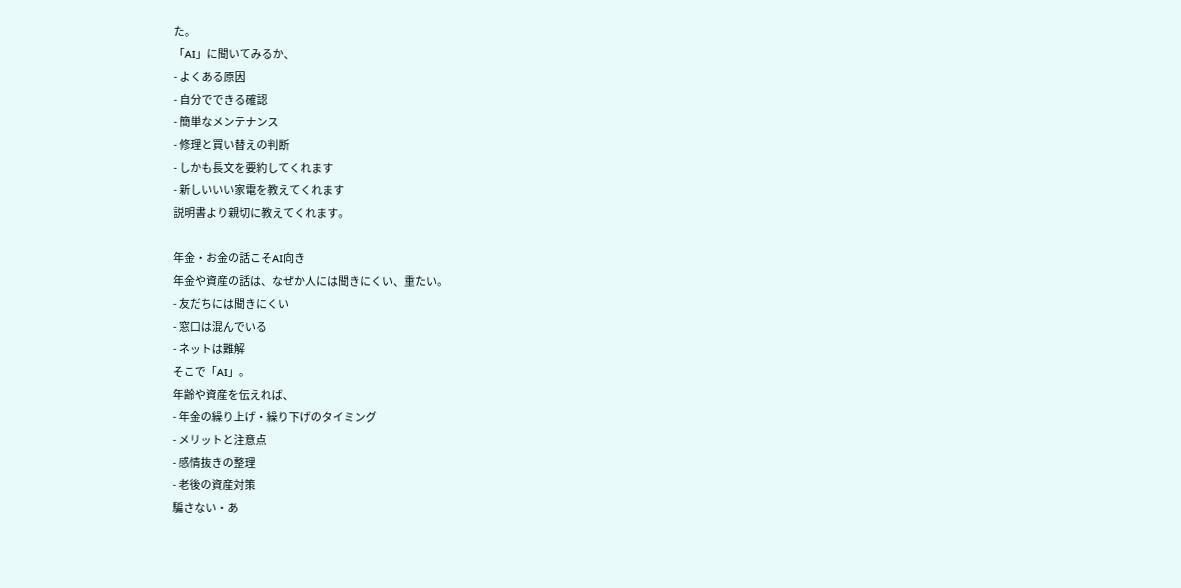た。
「AI」に聞いてみるか、
- よくある原因
- 自分でできる確認
- 簡単なメンテナンス
- 修理と買い替えの判断
- しかも長文を要約してくれます
- 新しいいい家電を教えてくれます
説明書より親切に教えてくれます。

年金・お金の話こそAI向き
年金や資産の話は、なぜか人には聞きにくい、重たい。
- 友だちには聞きにくい
- 窓口は混んでいる
- ネットは難解
そこで「AI」。
年齢や資産を伝えれば、
- 年金の繰り上げ・繰り下げのタイミング
- メリットと注意点
- 感情抜きの整理
- 老後の資産対策
騙さない・あ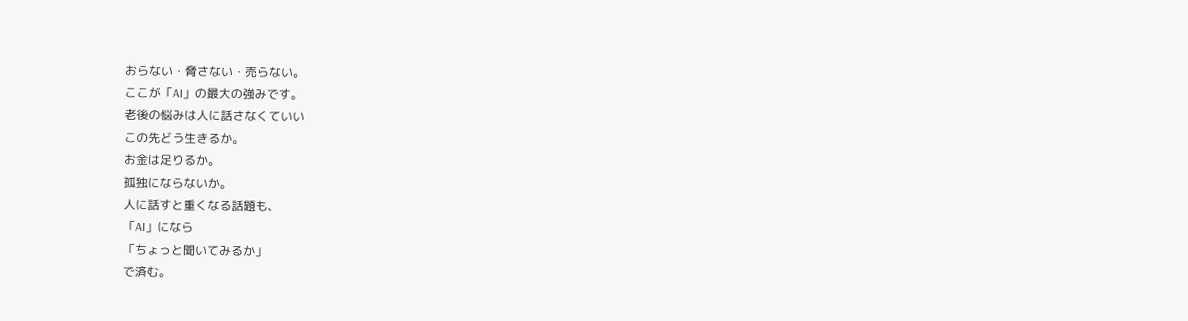おらない・脅さない・売らない。
ここが「AI」の最大の強みです。
老後の悩みは人に話さなくていい
この先どう生きるか。
お金は足りるか。
孤独にならないか。
人に話すと重くなる話題も、
「AI」になら
「ちょっと聞いてみるか」
で済む。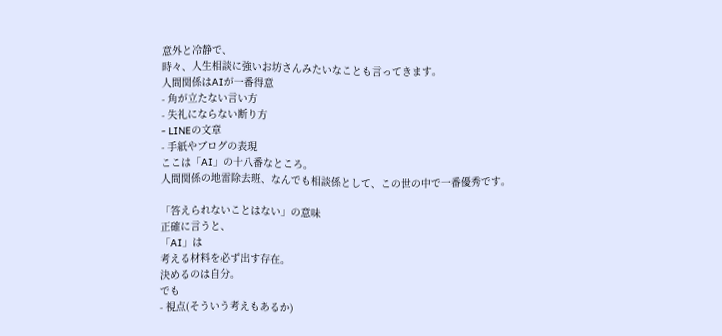意外と冷静で、
時々、人生相談に強いお坊さんみたいなことも言ってきます。
人間関係はAIが一番得意
- 角が立たない言い方
- 失礼にならない断り方
- LINEの文章
- 手紙やブログの表現
ここは「AI」の十八番なところ。
人間関係の地雷除去班、なんでも相談係として、この世の中で一番優秀です。

「答えられないことはない」の意味
正確に言うと、
「AI」は
考える材料を必ず出す存在。
決めるのは自分。
でも
- 視点(そういう考えもあるか)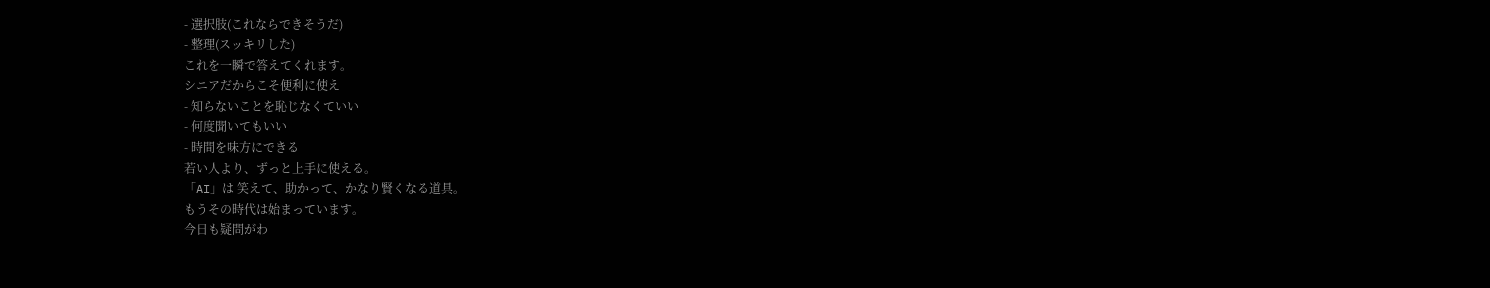- 選択肢(これならできそうだ)
- 整理(スッキリした)
これを一瞬で答えてくれます。
シニアだからこそ便利に使え
- 知らないことを恥じなくていい
- 何度聞いてもいい
- 時間を味方にできる
若い人より、ずっと上手に使える。
「AI」は 笑えて、助かって、かなり賢くなる道具。
もうその時代は始まっています。
今日も疑問がわ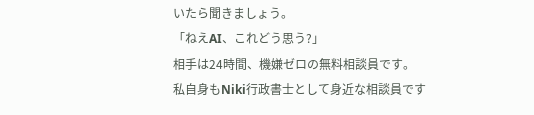いたら聞きましょう。
「ねえAI、これどう思う?」
相手は24時間、機嫌ゼロの無料相談員です。
私自身もNiki行政書士として身近な相談員です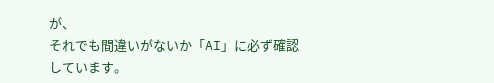が、
それでも間違いがないか「AI」に必ず確認しています。